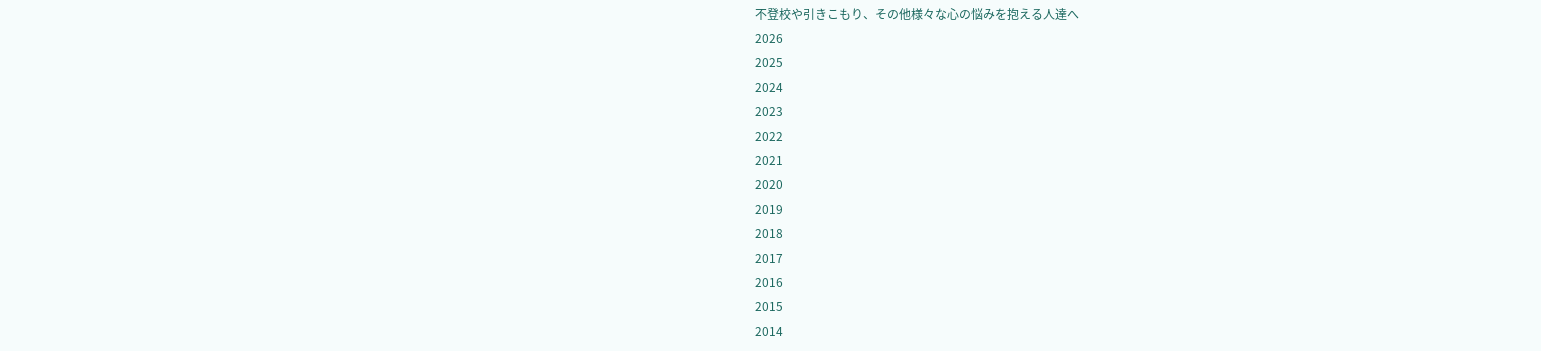不登校や引きこもり、その他様々な心の悩みを抱える人達へ
2026
2025
2024
2023
2022
2021
2020
2019
2018
2017
2016
2015
2014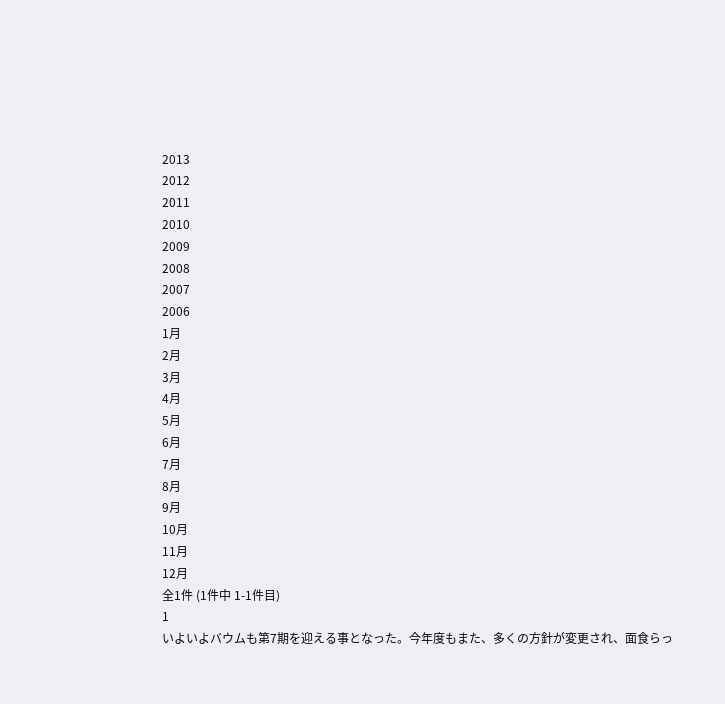2013
2012
2011
2010
2009
2008
2007
2006
1月
2月
3月
4月
5月
6月
7月
8月
9月
10月
11月
12月
全1件 (1件中 1-1件目)
1
いよいよバウムも第7期を迎える事となった。今年度もまた、多くの方針が変更され、面食らっ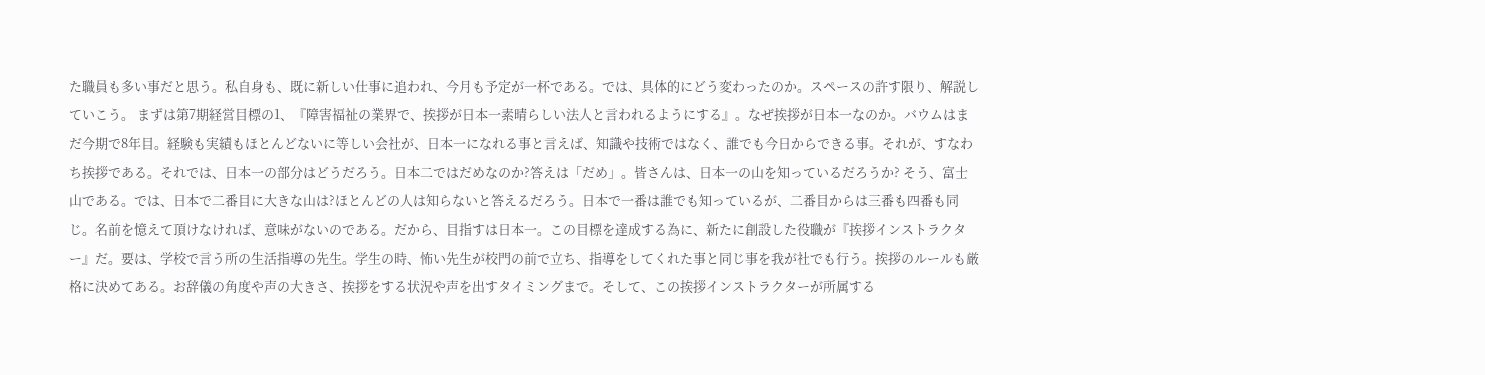た職員も多い事だと思う。私自身も、既に新しい仕事に追われ、今月も予定が一杯である。では、具体的にどう変わったのか。スペースの許す限り、解説していこう。 まずは第7期経営目標の1、『障害福祉の業界で、挨拶が日本一素晴らしい法人と言われるようにする』。なぜ挨拶が日本一なのか。バウムはまだ今期で8年目。経験も実績もほとんどないに等しい会社が、日本一になれる事と言えば、知識や技術ではなく、誰でも今日からできる事。それが、すなわち挨拶である。それでは、日本一の部分はどうだろう。日本二ではだめなのか?答えは「だめ」。皆さんは、日本一の山を知っているだろうか? そう、富士山である。では、日本で二番目に大きな山は?ほとんどの人は知らないと答えるだろう。日本で一番は誰でも知っているが、二番目からは三番も四番も同じ。名前を憶えて頂けなければ、意味がないのである。だから、目指すは日本一。この目標を達成する為に、新たに創設した役職が『挨拶インストラクター』だ。要は、学校で言う所の生活指導の先生。学生の時、怖い先生が校門の前で立ち、指導をしてくれた事と同じ事を我が社でも行う。挨拶のルールも厳格に決めてある。お辞儀の角度や声の大きさ、挨拶をする状況や声を出すタイミングまで。そして、この挨拶インストラクターが所属する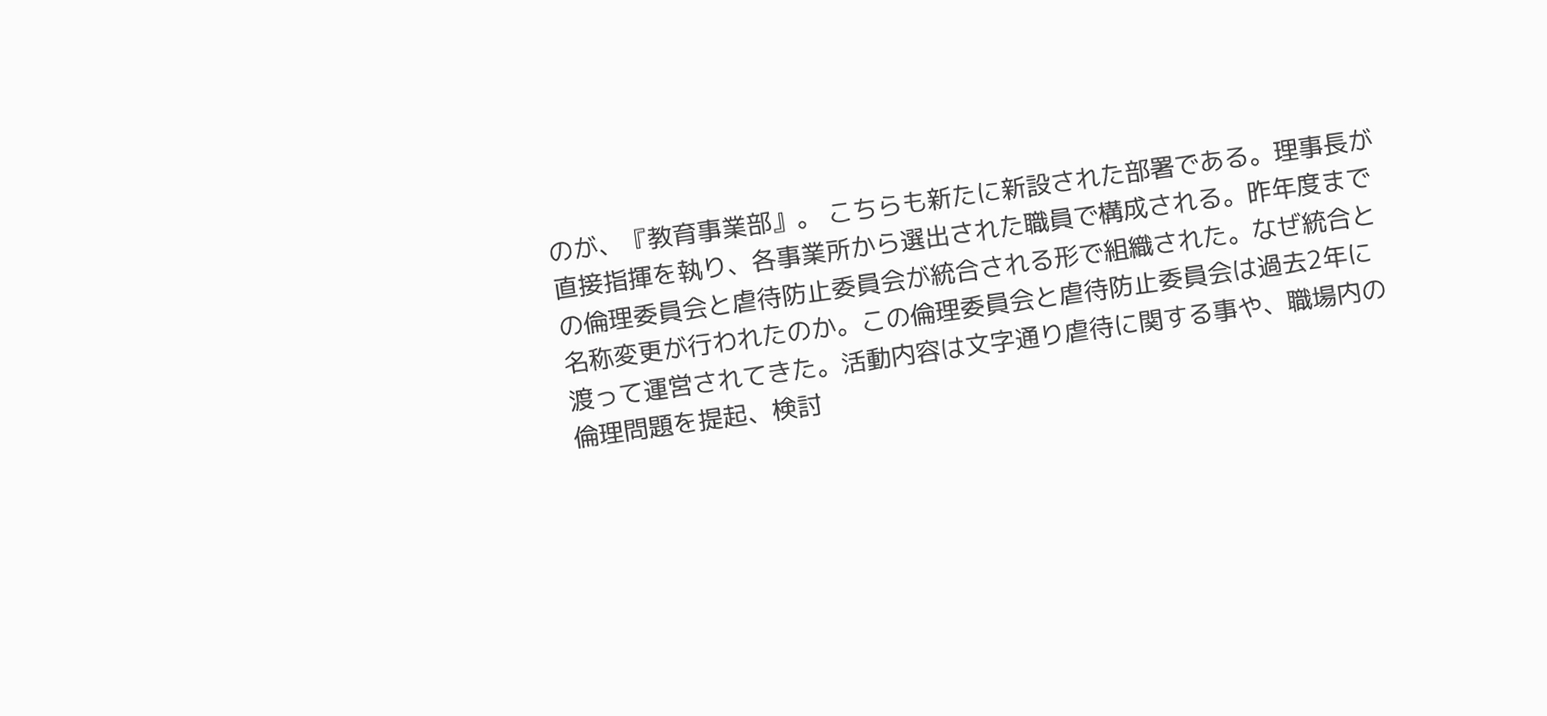のが、『教育事業部』。 こちらも新たに新設された部署である。理事長が直接指揮を執り、各事業所から選出された職員で構成される。昨年度までの倫理委員会と虐待防止委員会が統合される形で組織された。なぜ統合と名称変更が行われたのか。この倫理委員会と虐待防止委員会は過去2年に渡って運営されてきた。活動内容は文字通り虐待に関する事や、職場内の倫理問題を提起、検討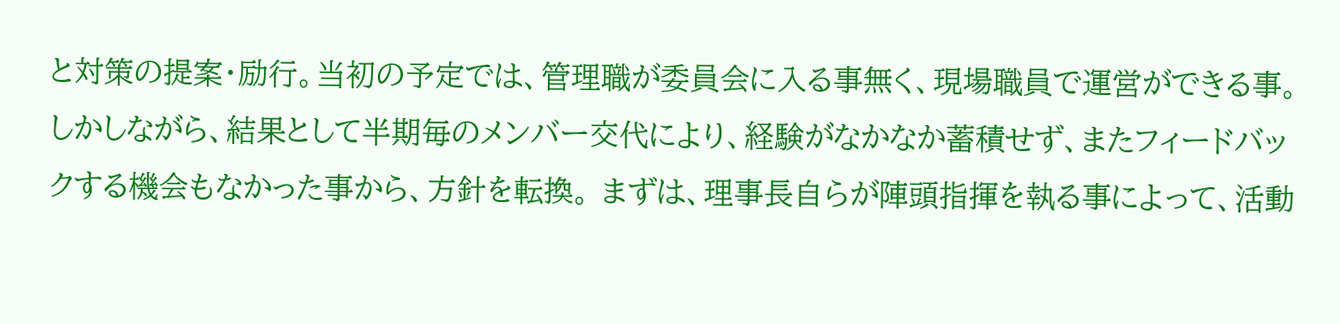と対策の提案・励行。当初の予定では、管理職が委員会に入る事無く、現場職員で運営ができる事。しかしながら、結果として半期毎のメンバー交代により、経験がなかなか蓄積せず、またフィードバックする機会もなかった事から、方針を転換。 まずは、理事長自らが陣頭指揮を執る事によって、活動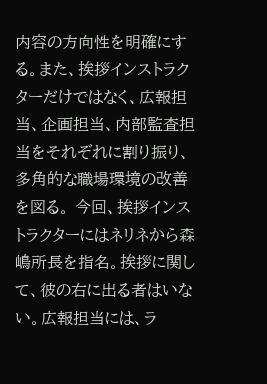内容の方向性を明確にする。また、挨拶インストラクターだけではなく、広報担当、企画担当、内部監査担当をそれぞれに割り振り、多角的な職場環境の改善を図る。 今回、挨拶インストラクターにはネリネから森嶋所長を指名。挨拶に関して、彼の右に出る者はいない。広報担当には、ラ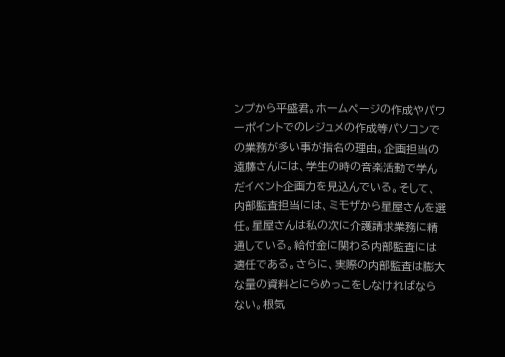ンプから平盛君。ホームページの作成やパワーポイントでのレジュメの作成等パソコンでの業務が多い事が指名の理由。企画担当の遠藤さんには、学生の時の音楽活動で学んだイベント企画力を見込んでいる。そして、内部監査担当には、ミモザから星屋さんを選任。星屋さんは私の次に介護請求業務に精通している。給付金に関わる内部監査には適任である。さらに、実際の内部監査は膨大な量の資料とにらめっこをしなければならない。根気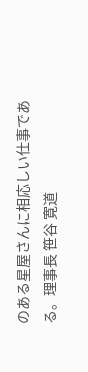のある星屋さんに相応しい仕事である。理事長 笹谷 寛道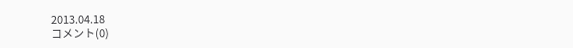2013.04.18
コメント(0)